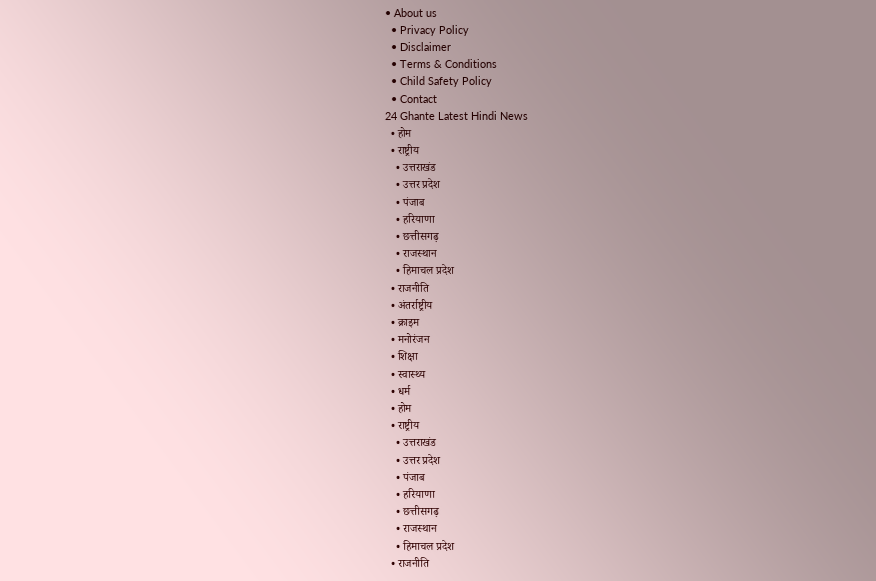• About us
  • Privacy Policy
  • Disclaimer
  • Terms & Conditions
  • Child Safety Policy
  • Contact
24 Ghante Latest Hindi News
  • होम
  • राष्ट्रीय
    • उत्तराखंड
    • उत्तर प्रदेश
    • पंजाब
    • हरियाणा
    • छत्तीसगढ़
    • राजस्थान
    • हिमाचल प्रदेश
  • राजनीति
  • अंतर्राष्ट्रीय
  • क्राइम
  • मनोरंजन
  • शिक्षा
  • स्वास्थ्य
  • धर्म
  • होम
  • राष्ट्रीय
    • उत्तराखंड
    • उत्तर प्रदेश
    • पंजाब
    • हरियाणा
    • छत्तीसगढ़
    • राजस्थान
    • हिमाचल प्रदेश
  • राजनीति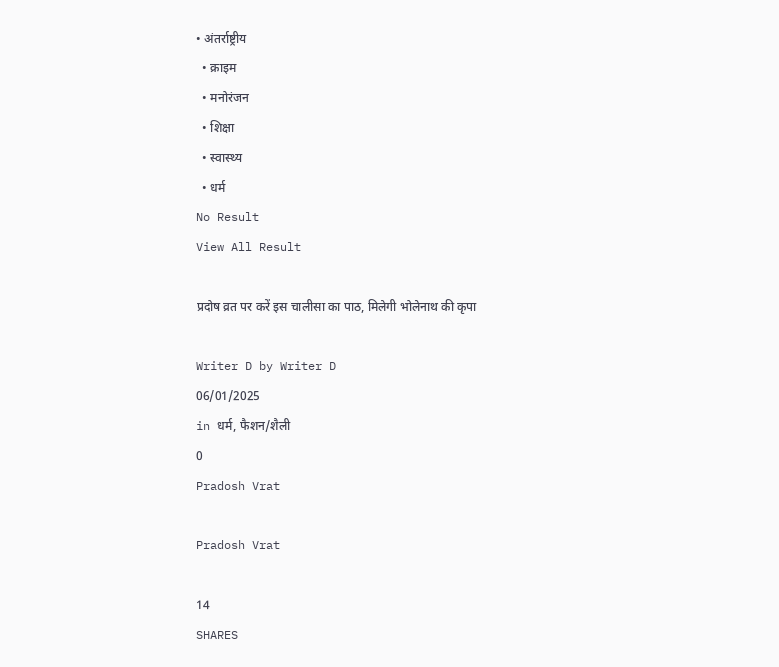• अंतर्राष्ट्रीय
  • क्राइम
  • मनोरंजन
  • शिक्षा
  • स्वास्थ्य
  • धर्म
No Result
View All Result

प्रदोष व्रत पर करें इस चालीसा का पाठ, मिलेगी भोलेनाथ की कृपा

Writer D by Writer D
06/01/2025
in धर्म, फैशन/शैली
0
Pradosh Vrat

Pradosh Vrat

14
SHARES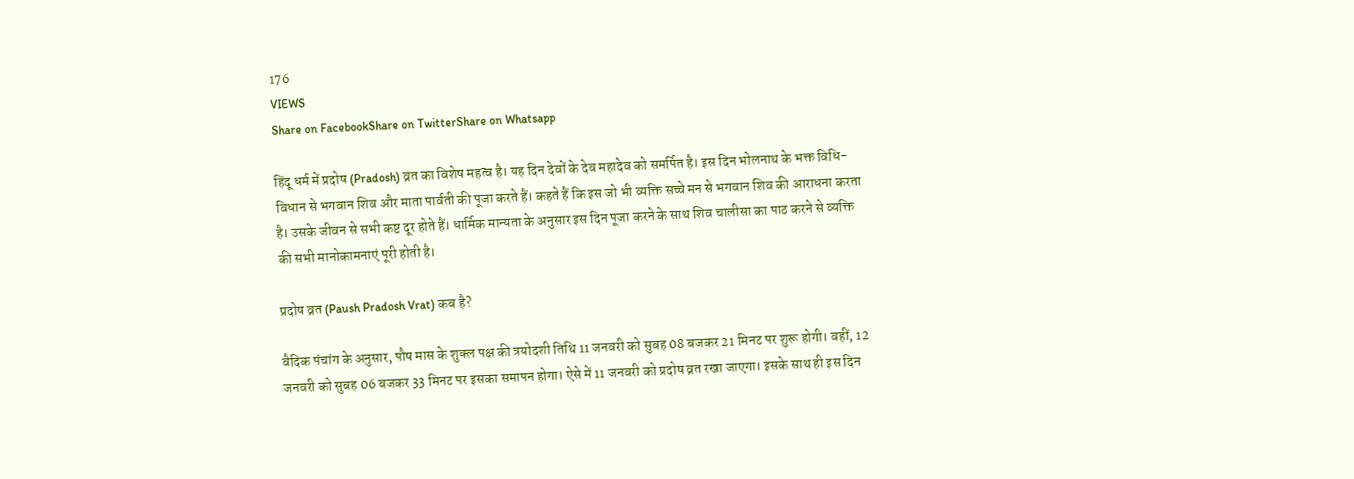176
VIEWS
Share on FacebookShare on TwitterShare on Whatsapp

हिंदू धर्म में प्रदोष (Pradosh) व्रत का विशेष महत्व है। यह दिन देवों के देव महादेव को समर्पित है। इस दिन भोलनाथ के भक्त विधि-विधान से भगवान शिव और माता पार्वती की पूजा करते हैं। कहते हैं कि इस जो भी व्यक्ति सच्चे मन से भगवान शिव की आराधना करता है। उसके जीवन से सभी कष्ट दूर होते हैं। धार्मिक मान्यता के अनुसार इस दिन पूजा करने के साथ शिव चालीसा का पाठ करने से व्यक्ति की सभी मानोकामनाएं पूरी होती है।

प्रदोष व्रत (Paush Pradosh Vrat) कब है?

वैदिक पंचांग के अनुसार, पौष मास के शुक्ल पक्ष की त्रयोदशी तिथि 11 जनवरी को सुबह 08 बजकर 21 मिनट पर शुरू होगी। वहीं, 12 जनवरी को सुबह 06 बजकर 33 मिनट पर इसका समापन होगा। ऐसे में 11 जनवरी को प्रदोष व्रत रखा जाएगा। इसके साथ ही इस दिन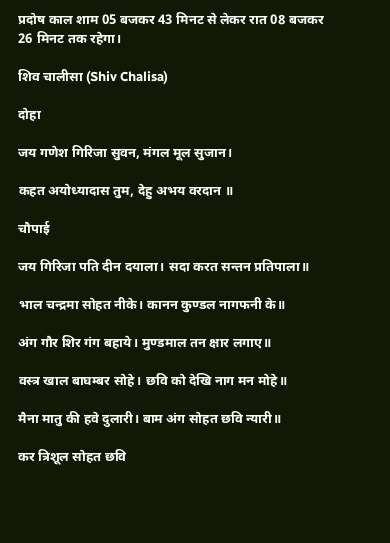प्रदोष काल शाम 05 बजकर 43 मिनट से लेकर रात 08 बजकर 26 मिनट तक रहेगा।

शिव चालीसा (Shiv Chalisa)

दोहा

जय गणेश गिरिजा सुवन, मंगल मूल सुजान।

कहत अयोध्यादास तुम, देहु अभय वरदान ॥

चौपाई

जय गिरिजा पति दीन दयाला। सदा करत सन्तन प्रतिपाला॥

भाल चन्द्रमा सोहत नीके। कानन कुण्डल नागफनी के॥

अंग गौर शिर गंग बहाये। मुण्डमाल तन क्षार लगाए॥

वस्त्र खाल बाघम्बर सोहे। छवि को देखि नाग मन मोहे॥

मैना मातु की हवे दुलारी। बाम अंग सोहत छवि न्यारी॥

कर त्रिशूल सोहत छवि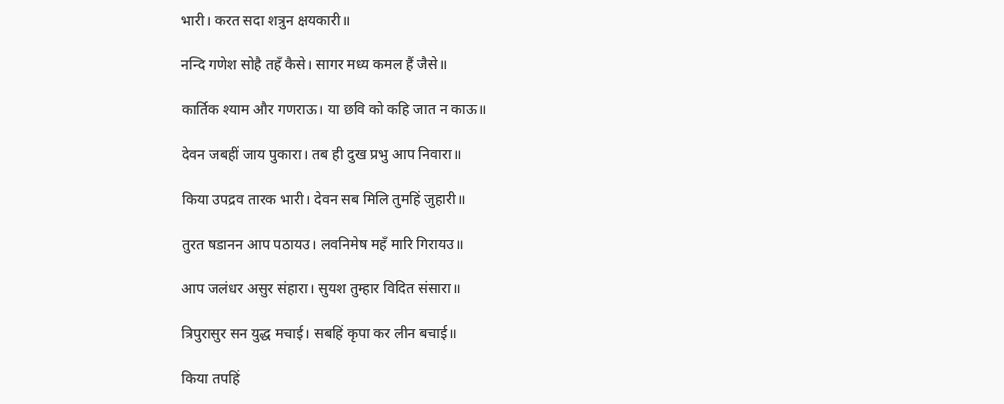भारी। करत सदा शत्रुन क्षयकारी॥

नन्दि गणेश सोहै तहँ कैसे। सागर मध्य कमल हैं जैसे॥

कार्तिक श्याम और गणराऊ। या छवि को कहि जात न काऊ॥

देवन जबहीं जाय पुकारा। तब ही दुख प्रभु आप निवारा॥

किया उपद्रव तारक भारी। देवन सब मिलि तुमहिं जुहारी॥

तुरत षडानन आप पठायउ। लवनिमेष महँ मारि गिरायउ॥

आप जलंधर असुर संहारा। सुयश तुम्हार विदित संसारा॥

त्रिपुरासुर सन युद्ध मचाई। सबहिं कृपा कर लीन बचाई॥

किया तपहिं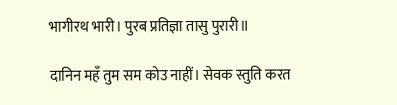भागीरथ भारी। पुरब प्रतिज्ञा तासु पुरारी॥

दानिन महँ तुम सम कोउ नाहीं। सेवक स्तुति करत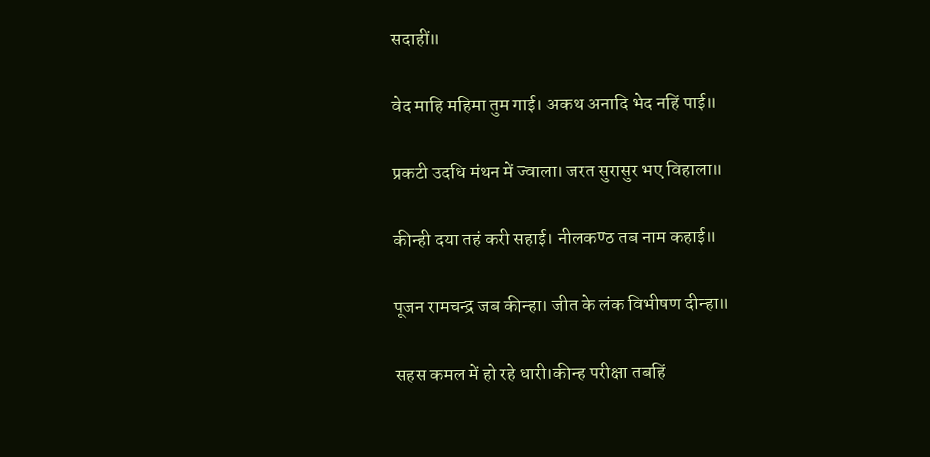सदाहीं॥

वेद माहि महिमा तुम गाई। अकथ अनादि भेद नहिं पाई॥

प्रकटी उदधि मंथन में ज्वाला। जरत सुरासुर भए विहाला॥

कीन्ही दया तहं करी सहाई। नीलकण्ठ तब नाम कहाई॥

पूजन रामचन्द्र जब कीन्हा। जीत के लंक विभीषण दीन्हा॥

सहस कमल में हो रहे धारी।कीन्ह परीक्षा तबहिं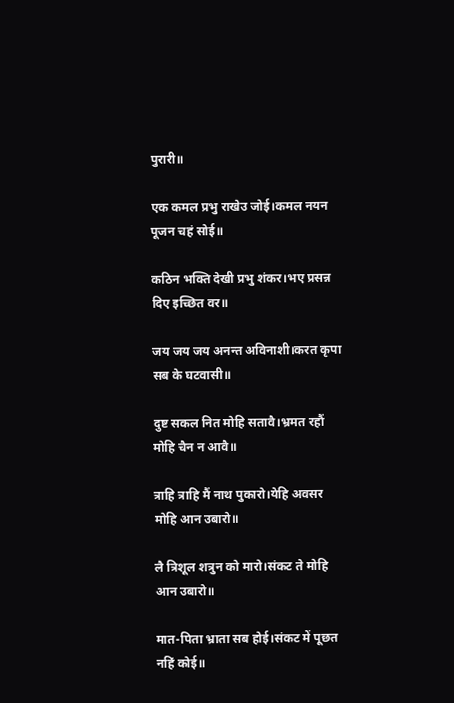पुरारी॥

एक कमल प्रभु राखेउ जोई।कमल नयन पूजन चहं सोई॥

कठिन भक्ति देखी प्रभु शंकर।भए प्रसन्न दिए इच्छित वर॥

जय जय जय अनन्त अविनाशी।करत कृपा सब के घटवासी॥

दुष्ट सकल नित मोहि सतावै।भ्रमत रहौं मोहि चैन न आवै॥

त्राहि त्राहि मैं नाथ पुकारो।येहि अवसर मोहि आन उबारो॥

लै त्रिशूल शत्रुन को मारो।संकट ते मोहि आन उबारो॥

मात-पिता भ्राता सब होई।संकट में पूछत नहिं कोई॥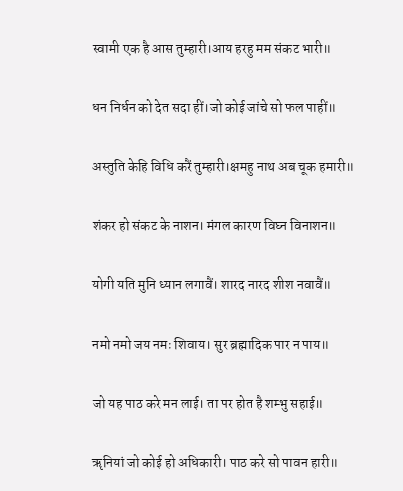स्वामी एक है आस तुम्हारी।आय हरहु मम संकट भारी॥

धन निर्धन को देत सदा हीं।जो कोई जांचे सो फल पाहीं॥

अस्तुति केहि विधि करैं तुम्हारी।क्षमहु नाथ अब चूक हमारी॥

शंकर हो संकट के नाशन। मंगल कारण विघ्न विनाशन॥

योगी यति मुनि ध्यान लगावैं। शारद नारद शीश नवावैं॥

नमो नमो जय नमः शिवाय। सुर ब्रह्मादिक पार न पाय॥

जो यह पाठ करे मन लाई। ता पर होत है शम्भु सहाई॥

ॠनियां जो कोई हो अधिकारी। पाठ करे सो पावन हारी॥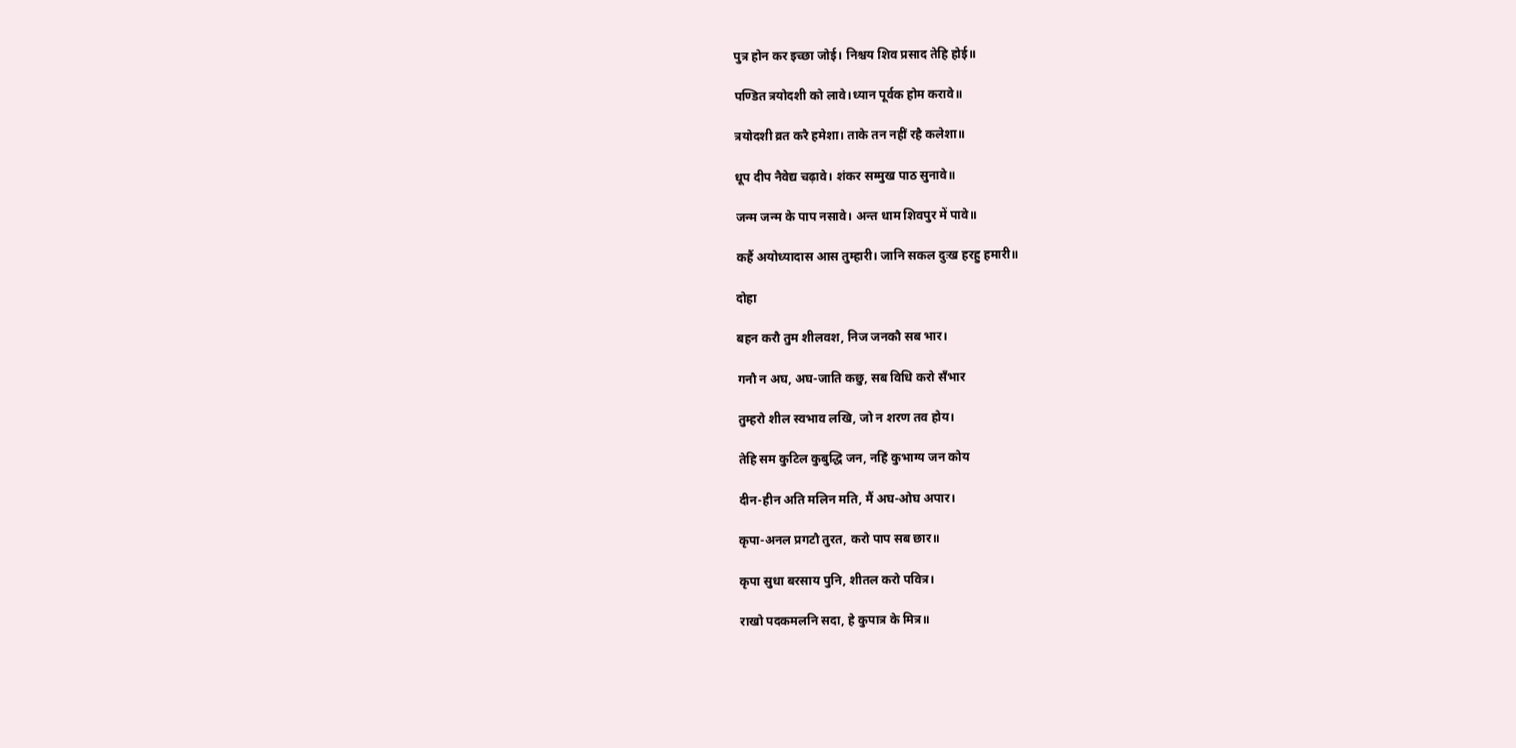पुत्र होन कर इच्छा जोई। निश्चय शिव प्रसाद तेहि होई॥

पण्डित त्रयोदशी को लावे।ध्यान पूर्वक होम करावे॥

त्रयोदशी व्रत करै हमेशा। ताके तन नहीं रहै कलेशा॥

धूप दीप नैवेद्य चढ़ावे। शंकर सम्मुख पाठ सुनावे॥

जन्म जन्म के पाप नसावे। अन्त धाम शिवपुर में पावे॥

कहैं अयोध्यादास आस तुम्हारी। जानि सकल दुःख हरहु हमारी॥

दोहा

बहन करौ तुम शीलवश, निज जनकौ सब भार।

गनौ न अघ, अघ-जाति कछु, सब विधि करो सँभार

तुम्हरो शील स्वभाव लखि, जो न शरण तव होय।

तेहि सम कुटिल कुबुद्धि जन, नहिं कुभाग्य जन कोय

दीन-हीन अति मलिन मति, मैं अघ-ओघ अपार।

कृपा-अनल प्रगटौ तुरत, करो पाप सब छार॥

कृपा सुधा बरसाय पुनि, शीतल करो पवित्र।

राखो पदकमलनि सदा, हे कुपात्र के मित्र॥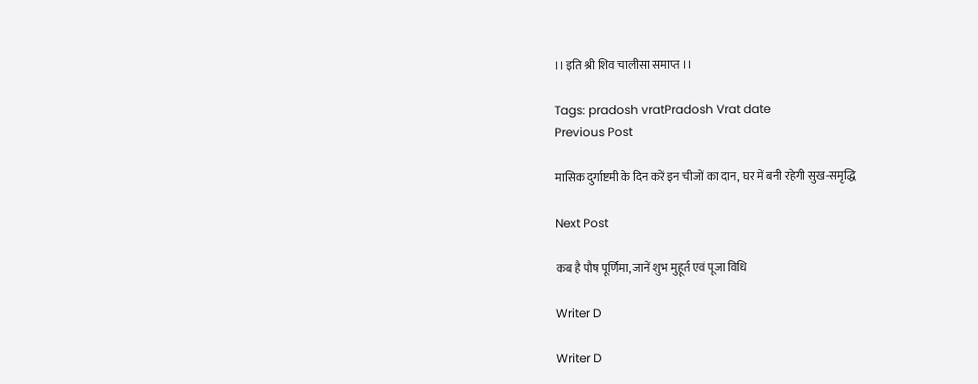।। इति श्री शिव चालीसा समाप्त ।।

Tags: pradosh vratPradosh Vrat date
Previous Post

मासिक दुर्गाष्टमी के दिन करें इन चीजों का दान, घर में बनी रहेगी सुख-समृद्धि

Next Post

कब है पौष पूर्णिमा, जानें शुभ मुहूर्त एवं पूजा विधि

Writer D

Writer D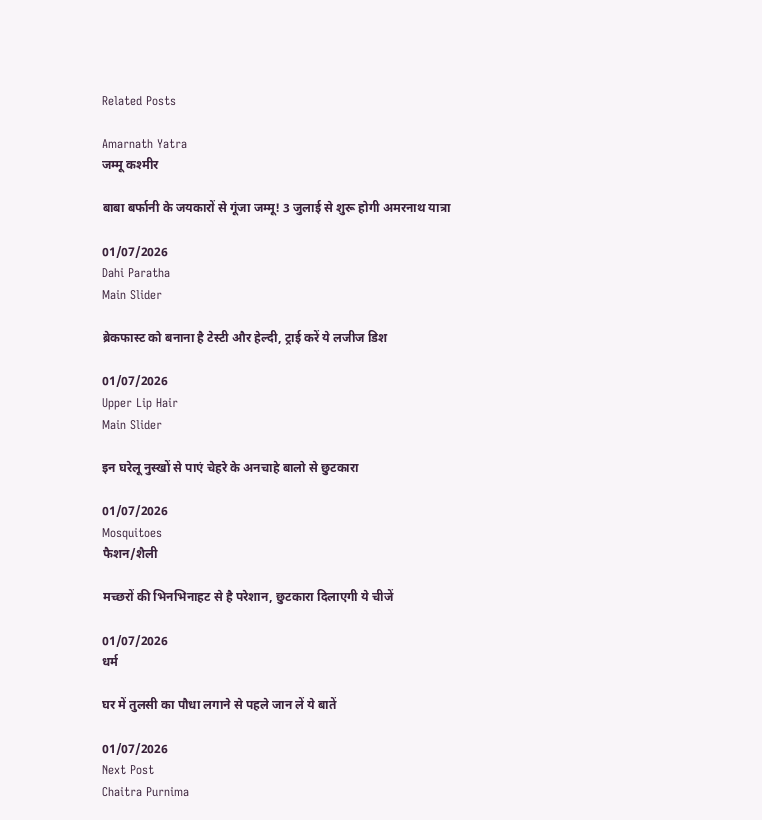Related Posts

Amarnath Yatra
जम्मू कश्मीर

बाबा बर्फानी के जयकारों से गूंजा जम्मू! 3 जुलाई से शुरू होगी अमरनाथ यात्रा

01/07/2026
Dahi Paratha
Main Slider

ब्रेकफास्ट को बनाना है टेस्टी और हेल्दी, ट्राई करें ये लजीज डिश

01/07/2026
Upper Lip Hair
Main Slider

इन घरेलू नुस्खों से पाएं चेहरे के अनचाहे बालो से छुटकारा

01/07/2026
Mosquitoes
फैशन/शैली

मच्छरों की भिनभिनाहट से है परेशान, छुटकारा दिलाएगी ये चीजें

01/07/2026
धर्म

घर में तुलसी का पौधा लगाने से पहले जान लें ये बातें

01/07/2026
Next Post
Chaitra Purnima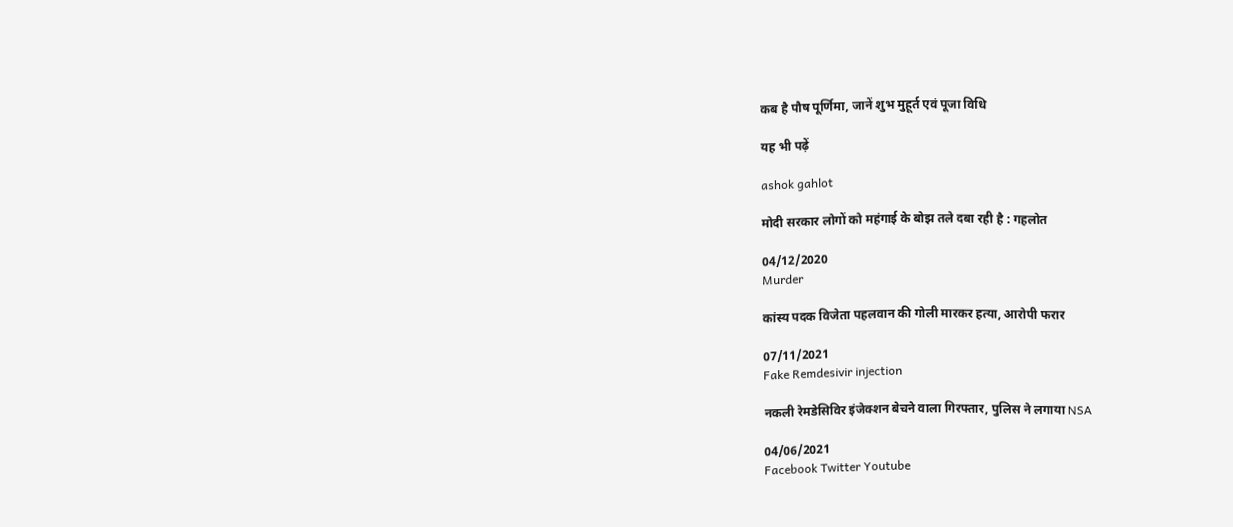कब है पौष पूर्णिमा, जानें शुभ मुहूर्त एवं पूजा विधि

यह भी पढ़ें

ashok gahlot

मोदी सरकार लोगों को महंगाई के बोझ तले दबा रही है : गहलोत

04/12/2020
Murder

कांस्य पदक विजेता पहलवान की गोली मारकर हत्या, आरोपी फरार

07/11/2021
Fake Remdesivir injection

नकली रेमडेसिविर इंजेक्शन बेचने वाला गिरफ्तार, पुलिस ने लगाया NSA

04/06/2021
Facebook Twitter Youtube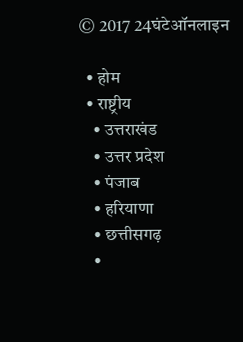© 2017 24घंटेऑनलाइन

  • होम
  • राष्ट्रीय
    • उत्तराखंड
    • उत्तर प्रदेश
    • पंजाब
    • हरियाणा
    • छत्तीसगढ़
    •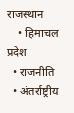राजस्थान
    • हिमाचल प्रदेश
  • राजनीति
  • अंतर्राष्ट्रीय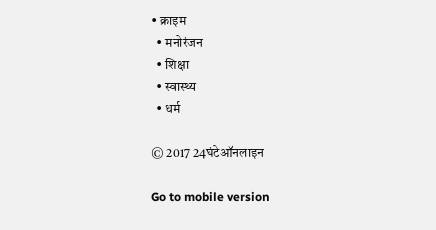• क्राइम
  • मनोरंजन
  • शिक्षा
  • स्वास्थ्य
  • धर्म

© 2017 24घंटेऑनलाइन

Go to mobile version